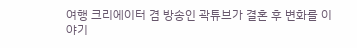여행 크리에이터 겸 방송인 곽튜브가 결혼 후 변화를 이야기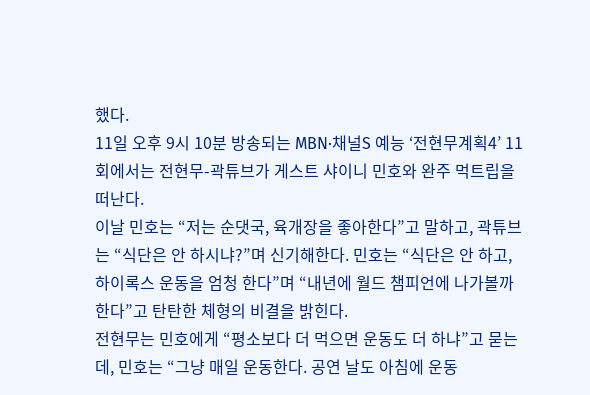했다.
11일 오후 9시 10분 방송되는 MBN·채널S 예능 ‘전현무계획4’ 11회에서는 전현무-곽튜브가 게스트 샤이니 민호와 완주 먹트립을 떠난다.
이날 민호는 “저는 순댓국, 육개장을 좋아한다”고 말하고, 곽튜브는 “식단은 안 하시냐?”며 신기해한다. 민호는 “식단은 안 하고, 하이록스 운동을 엄청 한다”며 “내년에 월드 챔피언에 나가볼까 한다”고 탄탄한 체형의 비결을 밝힌다.
전현무는 민호에게 “평소보다 더 먹으면 운동도 더 하냐”고 묻는데, 민호는 “그냥 매일 운동한다. 공연 날도 아침에 운동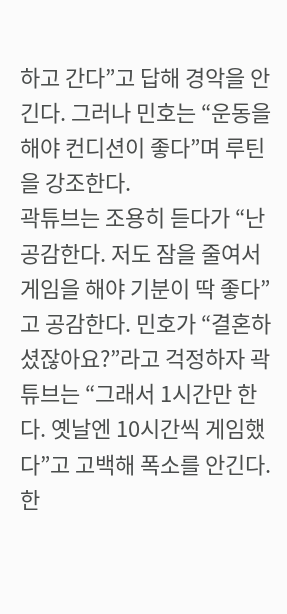하고 간다”고 답해 경악을 안긴다. 그러나 민호는 “운동을 해야 컨디션이 좋다”며 루틴을 강조한다.
곽튜브는 조용히 듣다가 “난 공감한다. 저도 잠을 줄여서 게임을 해야 기분이 딱 좋다”고 공감한다. 민호가 “결혼하셨잖아요?”라고 걱정하자 곽튜브는 “그래서 1시간만 한다. 옛날엔 10시간씩 게임했다”고 고백해 폭소를 안긴다.
한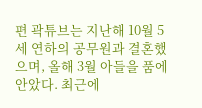편 곽튜브는 지난해 10월 5세 연하의 공무원과 결혼했으며, 올해 3월 아들을 품에 안았다. 최근에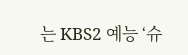는 KBS2 예능 ‘슈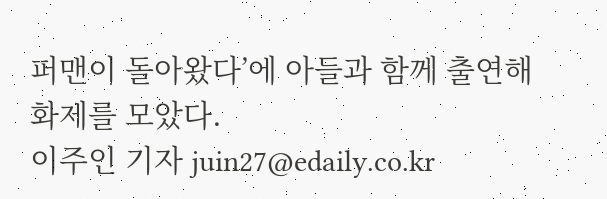퍼맨이 돌아왔다’에 아들과 함께 출연해 화제를 모았다.
이주인 기자 juin27@edaily.co.kr